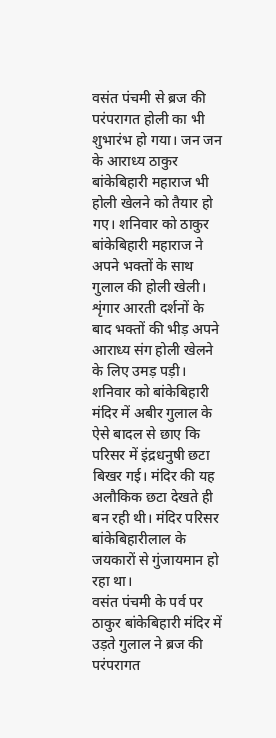वसंत पंचमी से ब्रज की परंपरागत होली का भी शुभारंभ हो गया। जन जन के आराध्य ठाकुर बांकेबिहारी महाराज भी होली खेलने को तैयार हो गए। शनिवार को ठाकुर बांकेबिहारी महाराज ने अपने भक्तों के साथ गुलाल की होली खेली। शृंगार आरती दर्शनों के बाद भक्तों की भीड़ अपने आराध्य संग होली खेलने के लिए उमड़ पड़ी।
शनिवार को बांकेबिहारी मंदिर में अबीर गुलाल के ऐसे बादल से छाए कि परिसर में इंद्रधनुषी छटा बिखर गई। मंदिर की यह अलौकिक छटा देखते ही बन रही थी। मंदिर परिसर बांकेबिहारीलाल के जयकारों से गुंजायमान हो रहा था।
वसंत पंचमी के पर्व पर ठाकुर बांकेबिहारी मंदिर में उड़ते गुलाल ने ब्रज की परंपरागत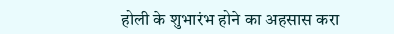होली के शुभारंभ होने का अहसास करा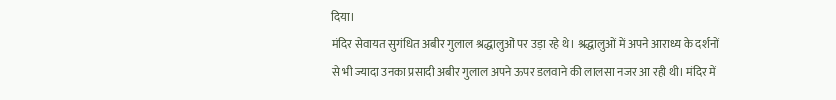दिया।
मंदिर सेवायत सुगंधित अबीर गुलाल श्रद्धालुओं पर उड़ा रहे थे। श्रद्धालुओं में अपने आराध्य के दर्शनों से भी ज्यादा उनका प्रसादी अबीर गुलाल अपने ऊपर डलवाने की लालसा नजर आ रही थी। मंदिर में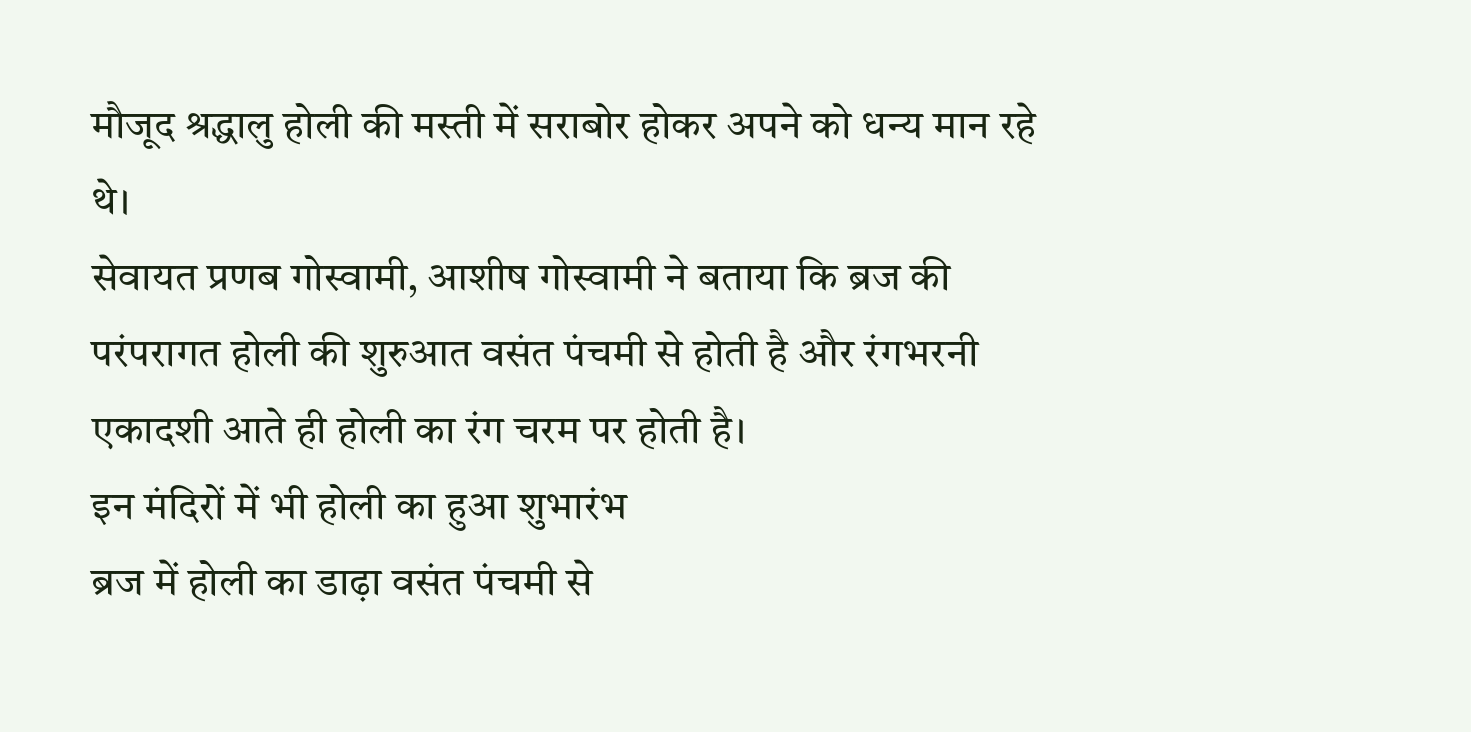मौजूद श्रद्धालु होली की मस्ती में सराबोर होकर अपने को धन्य मान रहे थे।
सेवायत प्रणब गोस्वामी, आशीष गोस्वामी ने बताया कि ब्रज की परंपरागत होली की शुरुआत वसंत पंचमी से होती है और रंगभरनी एकादशी आते ही होली का रंग चरम पर होती है।
इन मंदिरों में भी होली का हुआ शुभारंभ
ब्रज में होली का डाढ़ा वसंत पंचमी से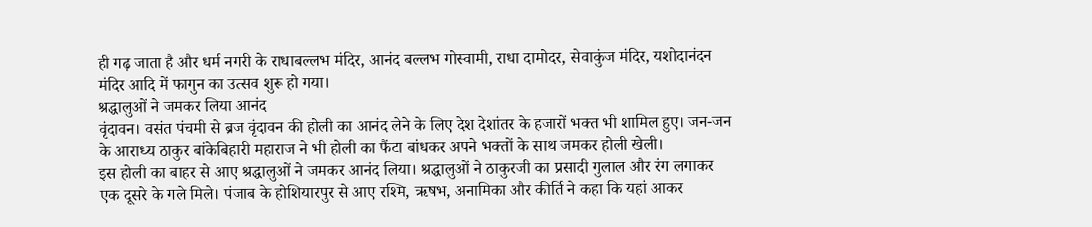ही गढ़ जाता है और धर्म नगरी के राधाबल्लभ मंदिर, आनंद बल्लभ गोस्वामी, राधा दामोदर, सेवाकुंज मंदिर, यशोदानंदन मंदिर आदि में फागुन का उत्सव शुरू हो गया।
श्रद्धालुओं ने जमकर लिया आनंद
वृंदावन। वसंत पंचमी से ब्रज वृंदावन की होली का आनंद लेने के लिए देश देशांतर के हजारों भक्त भी शामिल हुए। जन-जन के आराध्य ठाकुर बांकेबिहारी महाराज ने भी होली का फैंटा बांधकर अपने भक्तों के साथ जमकर होली खेली।
इस होली का बाहर से आए श्रद्धालुओं ने जमकर आनंद लिया। श्रद्धालुओं ने ठाकुरजी का प्रसादी गुलाल और रंग लगाकर एक दूसरे के गले मिले। पंजाब के होशियारपुर से आए रश्मि, ऋषभ, अनामिका और कीर्ति ने कहा कि यहां आकर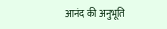आनंद की अनुभूति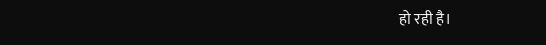हो रही है।